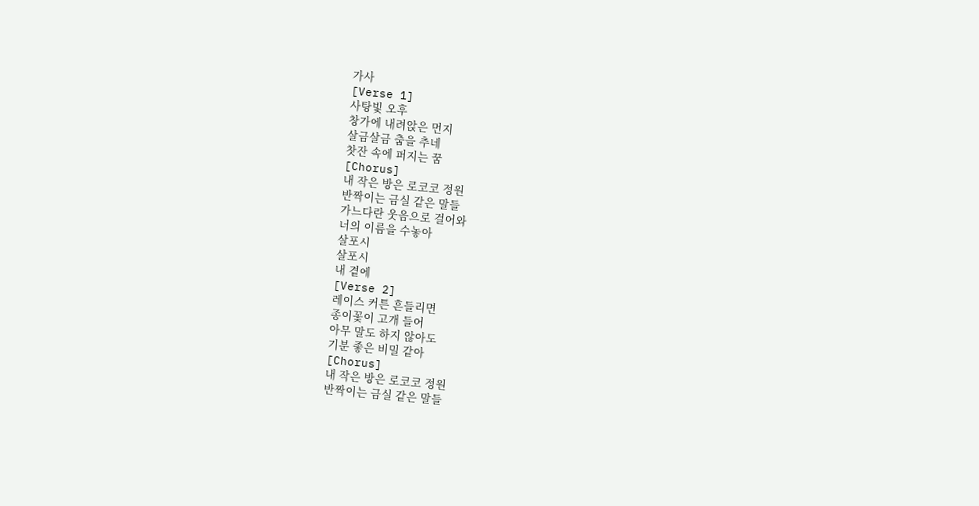가사
[Verse 1]
사탕빛 오후
창가에 내려앉은 먼지
살금살금 춤을 추네
찻잔 속에 퍼지는 꿈
[Chorus]
내 작은 방은 로코코 정원
반짝이는 금실 같은 말들
가느다란 웃음으로 걸어와
너의 이름을 수놓아
살포시
살포시
내 곁에
[Verse 2]
레이스 커튼 흔들리면
종이꽃이 고개 들어
아무 말도 하지 않아도
기분 좋은 비밀 같아
[Chorus]
내 작은 방은 로코코 정원
반짝이는 금실 같은 말들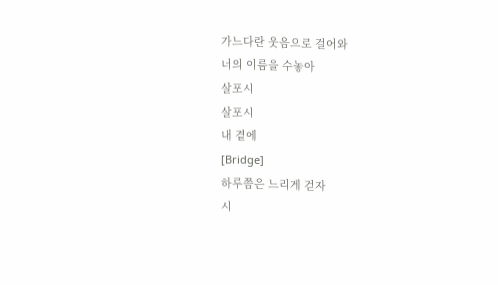가느다란 웃음으로 걸어와
너의 이름을 수놓아
살포시
살포시
내 곁에
[Bridge]
하루쯤은 느리게 걷자
시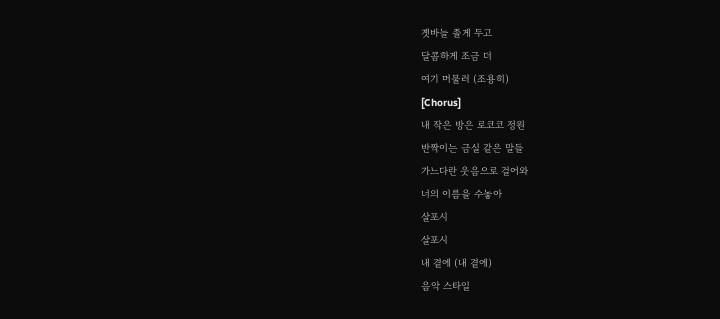곗바늘 졸게 두고
달콤하게 조금 더
여기 머물러 (조용히)
[Chorus]
내 작은 방은 로코코 정원
반짝이는 금실 같은 말들
가느다란 웃음으로 걸어와
너의 이름을 수놓아
살포시
살포시
내 곁에 (내 곁에)
음악 스타일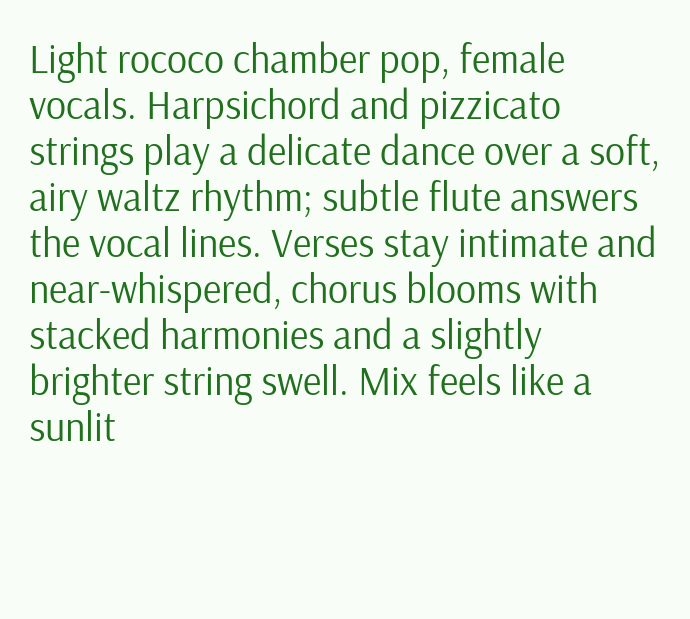Light rococo chamber pop, female vocals. Harpsichord and pizzicato strings play a delicate dance over a soft, airy waltz rhythm; subtle flute answers the vocal lines. Verses stay intimate and near-whispered, chorus blooms with stacked harmonies and a slightly brighter string swell. Mix feels like a sunlit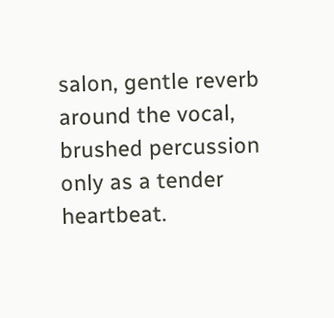salon, gentle reverb around the vocal, brushed percussion only as a tender heartbeat.